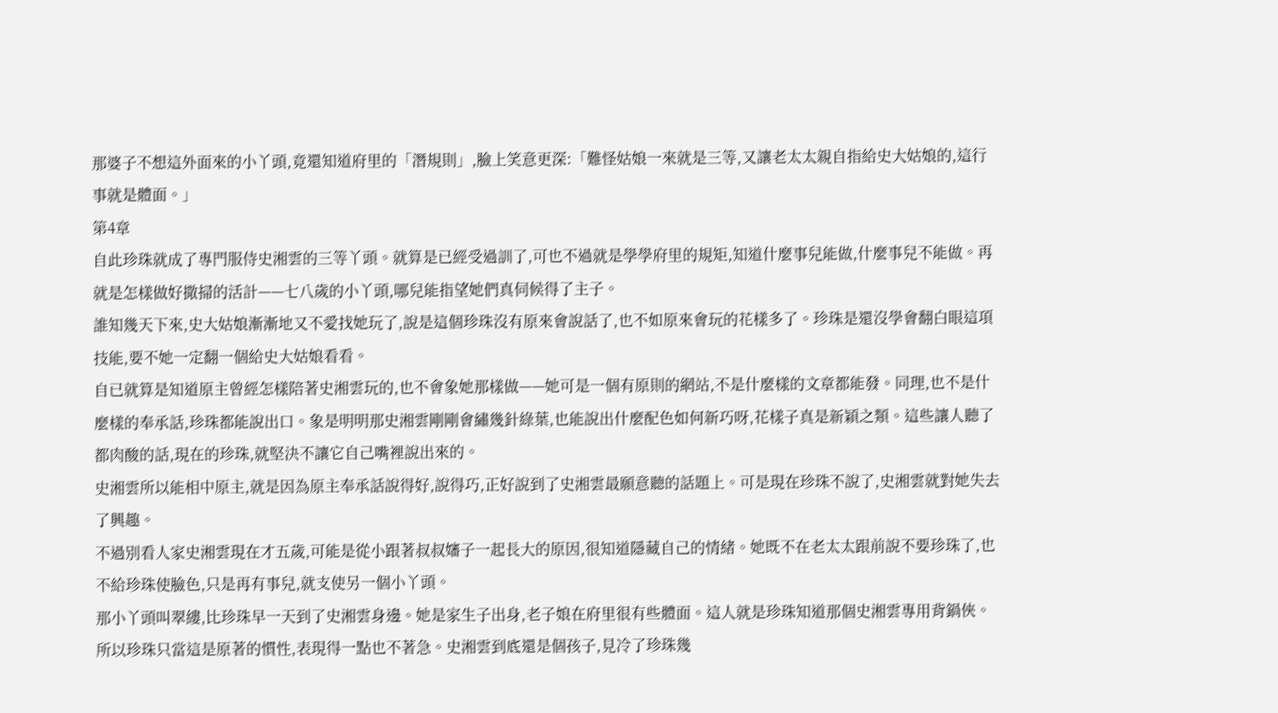那婆子不想這外面來的小丫頭,竟還知道府里的「潛規則」,臉上笑意更深:「難怪姑娘一來就是三等,又讓老太太親自指給史大姑娘的,這行事就是體面。」
第4章
自此珍珠就成了專門服侍史湘雲的三等丫頭。就算是已經受過訓了,可也不過就是學學府里的規矩,知道什麼事兒能做,什麼事兒不能做。再就是怎樣做好撒掃的活計——七八歲的小丫頭,哪兒能指望她們真伺候得了主子。
誰知幾天下來,史大姑娘漸漸地又不愛找她玩了,說是這個珍珠沒有原來會說話了,也不如原來會玩的花樣多了。珍珠是還沒學會翻白眼這項技能,要不她一定翻一個給史大姑娘看看。
自已就算是知道原主曾經怎樣陪著史湘雲玩的,也不會象她那樣做——她可是一個有原則的網站,不是什麼樣的文章都能發。同理,也不是什麼樣的奉承話,珍珠都能說出口。象是明明那史湘雲剛剛會繡幾針綠葉,也能說出什麼配色如何新巧呀,花樣子真是新穎之類。這些讓人聽了都肉酸的話,現在的珍珠,就堅決不讓它自己嘴裡說出來的。
史湘雲所以能相中原主,就是因為原主奉承話說得好,說得巧,正好說到了史湘雲最願意聽的話題上。可是現在珍珠不說了,史湘雲就對她失去了興趣。
不過別看人家史湘雲現在才五歲,可能是從小跟著叔叔嬸子一起長大的原因,很知道隱藏自己的情緒。她既不在老太太跟前說不要珍珠了,也不給珍珠使臉色,只是再有事兒,就支使另一個小丫頭。
那小丫頭叫翠縷,比珍珠早一天到了史湘雲身邊。她是家生子出身,老子娘在府里很有些體面。這人就是珍珠知道那個史湘雲專用背鍋俠。
所以珍珠只當這是原著的慣性,表現得一點也不著急。史湘雲到底還是個孩子,見冷了珍珠幾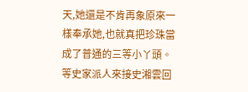天,她還是不肯再象原來一樣奉承她,也就真把珍珠當成了普通的三等小丫頭。
等史家派人來接史湘雲回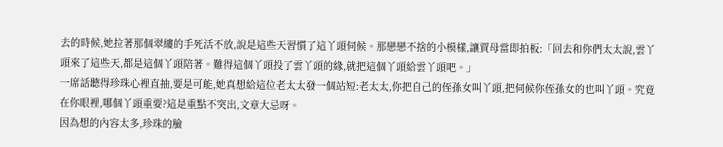去的時候,她拉著那個翠縷的手死活不放,說是這些天習慣了這丫頭伺候。那戀戀不捨的小模樣,讓賈母當即拍板:「回去和你們太太說,雲丫頭來了這些天,都是這個丫頭陪著。難得這個丫頭投了雲丫頭的緣,就把這個丫頭給雲丫頭吧。」
一席話聽得珍珠心裡直抽,要是可能,她真想給這位老太太發一個站短:老太太,你把自己的侄孫女叫丫頭,把伺候你侄孫女的也叫丫頭。究竟在你眼裡,哪個丫頭重要?這是重點不突出,文章大忌呀。
因為想的內容太多,珍珠的臉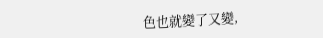色也就變了又變,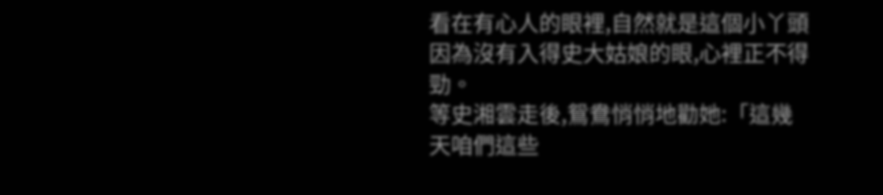看在有心人的眼裡,自然就是這個小丫頭因為沒有入得史大姑娘的眼,心裡正不得勁。
等史湘雲走後,鴛鴦悄悄地勸她:「這幾天咱們這些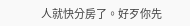人就快分房了。好歹你先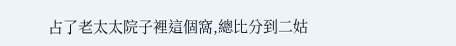占了老太太院子裡這個窩,總比分到二姑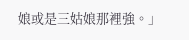娘或是三姑娘那裡強。」